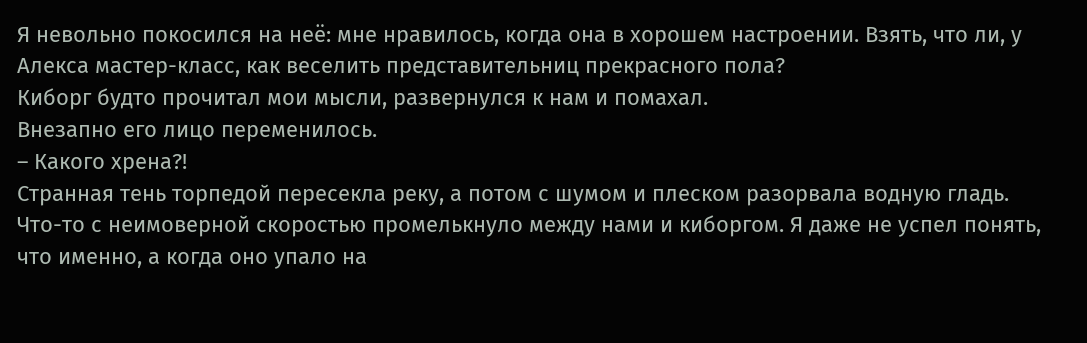Я невольно покосился на неё: мне нравилось, когда она в хорошем настроении. Взять, что ли, у Алекса мастер-класс, как веселить представительниц прекрасного пола?
Киборг будто прочитал мои мысли, развернулся к нам и помахал.
Внезапно его лицо переменилось.
– Какого хрена?!
Странная тень торпедой пересекла реку, а потом с шумом и плеском разорвала водную гладь. Что-то с неимоверной скоростью промелькнуло между нами и киборгом. Я даже не успел понять, что именно, а когда оно упало на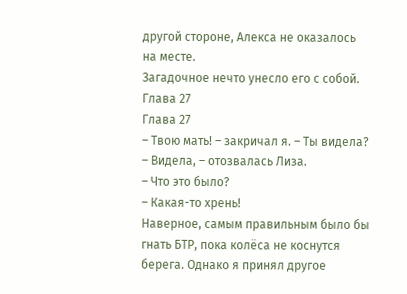другой стороне, Алекса не оказалось на месте.
Загадочное нечто унесло его с собой.
Глава 27
Глава 27
– Твою мать! – закричал я. – Ты видела?
– Видела, – отозвалась Лиза.
– Что это было?
– Какая-то хрень!
Наверное, самым правильным было бы гнать БТР, пока колёса не коснутся берега. Однако я принял другое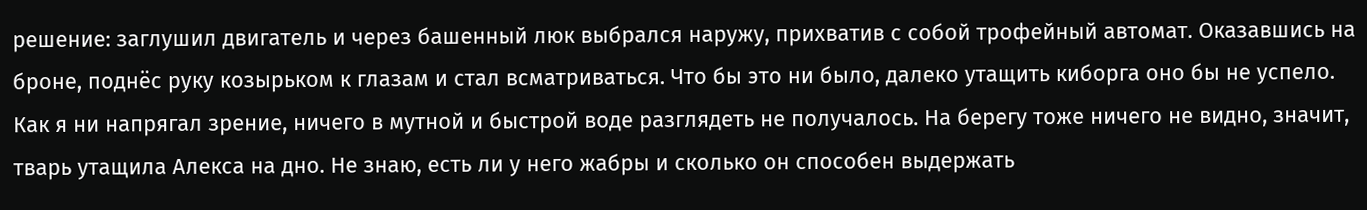решение: заглушил двигатель и через башенный люк выбрался наружу, прихватив с собой трофейный автомат. Оказавшись на броне, поднёс руку козырьком к глазам и стал всматриваться. Что бы это ни было, далеко утащить киборга оно бы не успело.
Как я ни напрягал зрение, ничего в мутной и быстрой воде разглядеть не получалось. На берегу тоже ничего не видно, значит, тварь утащила Алекса на дно. Не знаю, есть ли у него жабры и сколько он способен выдержать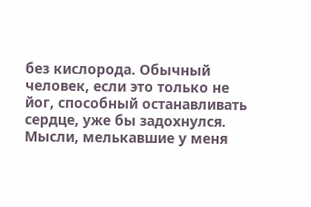без кислорода. Обычный человек, если это только не йог, способный останавливать сердце, уже бы задохнулся.
Мысли, мелькавшие у меня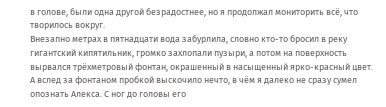в голове, были одна другой безрадостнее, но я продолжал мониторить всё, что творилось вокруг.
Внезапно метрах в пятнадцати вода забурлила, словно кто-то бросил в реку гигантский кипятильник, громко захлопали пузыри, а потом на поверхность вырвался трёхметровый фонтан, окрашенный в насыщенный ярко-красный цвет. А вслед за фонтаном пробкой выскочило нечто, в чём я далеко не сразу сумел опознать Алекса. С ног до головы его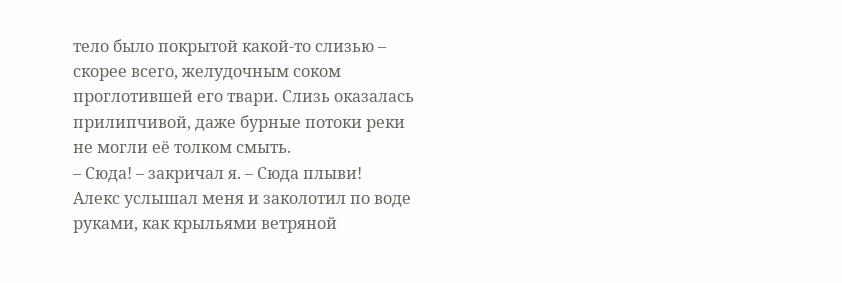тело было покрытой какой-то слизью – скорее всего, желудочным соком проглотившей его твари. Слизь оказалась прилипчивой, даже бурные потоки реки не могли её толком смыть.
– Сюда! – закричал я. – Сюда плыви!
Алекс услышал меня и заколотил по воде руками, как крыльями ветряной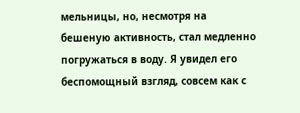мельницы, но, несмотря на бешеную активность, стал медленно погружаться в воду. Я увидел его беспомощный взгляд, совсем как с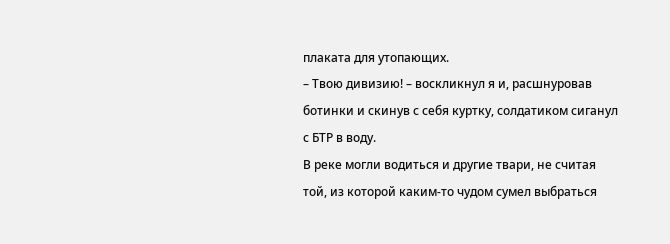плаката для утопающих.
– Твою дивизию! – воскликнул я и, расшнуровав ботинки и скинув с себя куртку, солдатиком сиганул с БТР в воду.
В реке могли водиться и другие твари, не считая той, из которой каким-то чудом сумел выбраться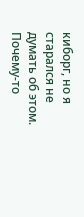киборг, но я старался не думать об этом. Почему-то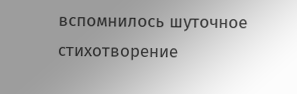вспомнилось шуточное стихотворение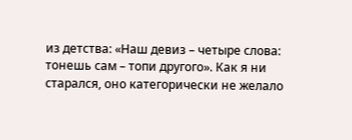из детства: «Наш девиз – четыре слова: тонешь сам – топи другого». Как я ни старался, оно категорически не желало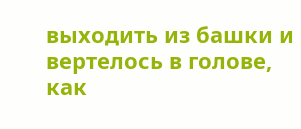выходить из башки и вертелось в голове, как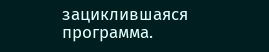зациклившаяся программа.